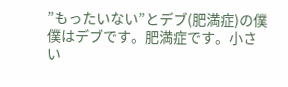”もったいない”とデブ(肥満症)の僕
僕はデブです。肥満症です。小さい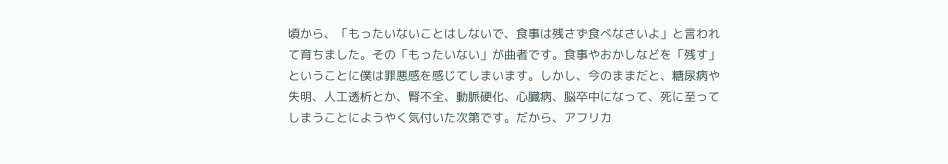頃から、「もったいないことはしないで、食事は残さず食べなさいよ」と言われて育ちました。その「もったいない」が曲者です。食事やおかしなどを「残す」ということに僕は罪悪感を感じてしまいます。しかし、今のままだと、糖尿病や失明、人工透析とか、腎不全、動脈硬化、心臓病、脳卒中になって、死に至ってしまうことにようやく気付いた次第です。だから、アフリカ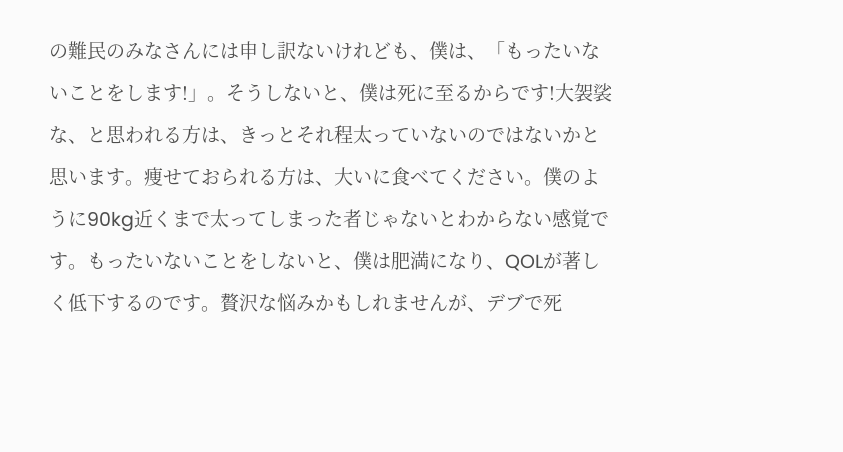の難民のみなさんには申し訳ないけれども、僕は、「もったいないことをします!」。そうしないと、僕は死に至るからです!大袈裟な、と思われる方は、きっとそれ程太っていないのではないかと思います。痩せておられる方は、大いに食べてください。僕のように90kg近くまで太ってしまった者じゃないとわからない感覚です。もったいないことをしないと、僕は肥満になり、QOLが著しく低下するのです。贅沢な悩みかもしれませんが、デブで死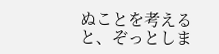ぬことを考えると、ぞっとしま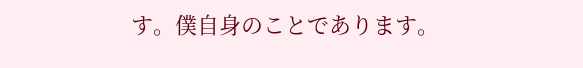す。僕自身のことであります。